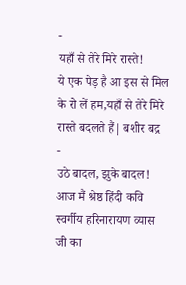-
यहाँ से तेरे मिरे रास्ते!
ये एक पेड़ है आ इस से मिल के रो लें हम,यहाँ से तेरे मिरे रास्ते बदलते हैं| बशीर बद्र
-
उठे बादल, झुके बादल!
आज मैं श्रेष्ठ हिंदी कवि स्वर्गीय हरिनारायण व्यास जी का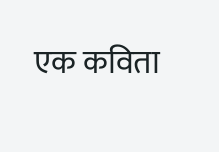एक कविता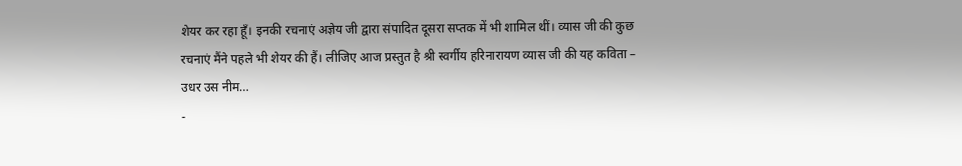शेयर कर रहा हूँ। इनकी रचनाएं अज्ञेय जी द्वारा संपादित दूसरा सप्तक में भी शामिल थीं। व्यास जी की कुछ रचनाएं मैंने पहले भी शेयर की हैं। लीजिए आज प्रस्तुत है श्री स्वर्गीय हरिनारायण व्यास जी की यह कविता – उधर उस नीम…
-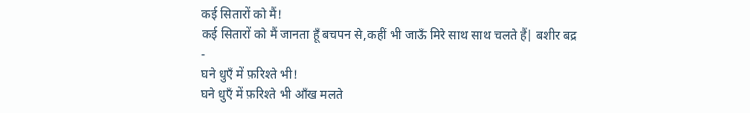कई सितारों को मैं!
कई सितारों को मैं जानता हूँ बचपन से,कहीं भी जाऊँ मिरे साथ साथ चलते हैं| बशीर बद्र
-
घने धुएँ में फ़रिश्ते भी!
घने धुएँ में फ़रिश्ते भी आँख मलते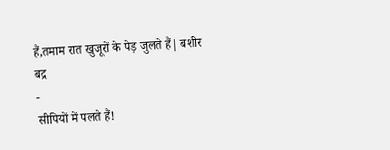हैं,तमाम रात खुजूरों के पेड़ जुलते हैं| बशीर बद्र
-
सीपियों में पलते हैं!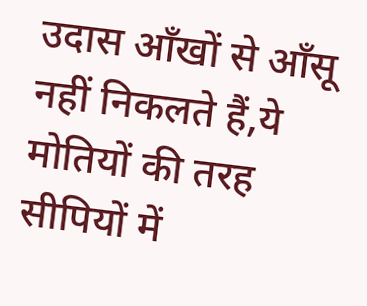उदास आँखों से आँसू नहीं निकलते हैं,ये मोतियों की तरह सीपियों में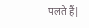पलते हैं|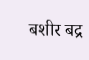बशीर बद्र